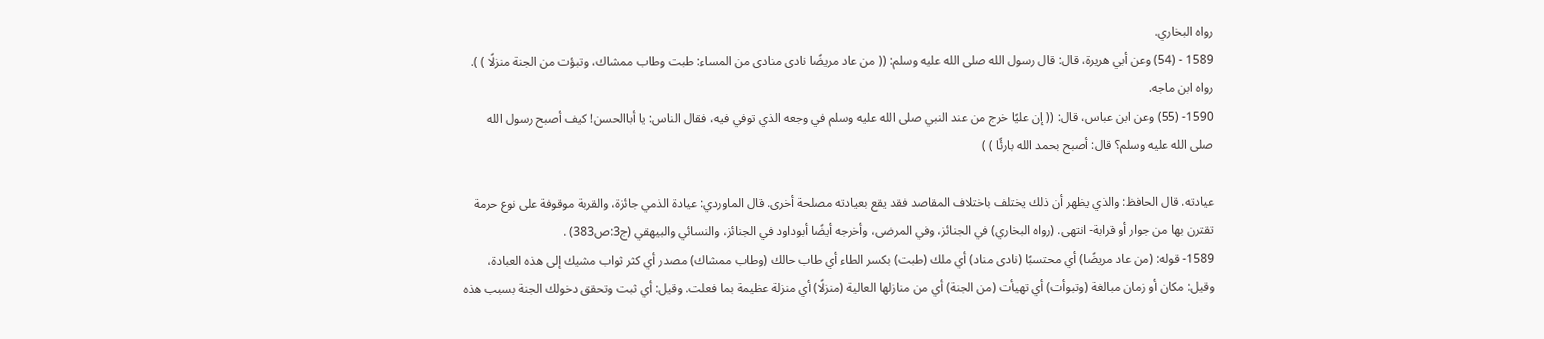رواه البخاري.
1589 - (54) وعن أبي هريرة، قال: قال رسول الله صلى الله عليه وسلم: (( من عاد مريضًا نادى منادى من المساء: طبت وطاب ممشاك، وتبؤت من الجنة منزلًا ) ). رواه ابن ماجه.
1590- (55) وعن ابن عباس، قال: (( إن عليًا خرج من عند النبي صلى الله عليه وسلم في وجعه الذي توفي فيه، فقال الناس: يا أباالحسن! كيف أصبح رسول الله صلى الله عليه وسلم؟ قال: أصبح بحمد الله بارئًا ) )

عيادته. قال الحافظ: والذي يظهر أن ذلك يختلف باختلاف المقاصد فقد يقع بعيادته مصلحة أخرى. قال الماوردي: عيادة الذمي جائزة، والقربة موقوفة على نوع حرمة تقترن بها من جوار أو قرابة- انتهى. (رواه البخاري) في الجنائز، وفي المرضى، وأخرجه أيضًا أبوداود في الجنائز، والنسائي والبيهقي (ج3:ص383) .
1589- قوله: (من عاد مريضًا) أي محتسبًا (نادى مناد) أي ملك (طبت) بكسر الطاء أي طاب حالك (وطاب ممشاك) مصدر أي كثر ثواب مشيك إلى هذه العبادة، وقيل: مكان أو زمان مبالغة (وتبوأت) أي تهيأت (من الجنة) أي من منازلها العالية (منزلًا) أي منزلة عظيمة بما فعلت. وقيل: أي ثبت وتحقق دخولك الجنة بسبب هذه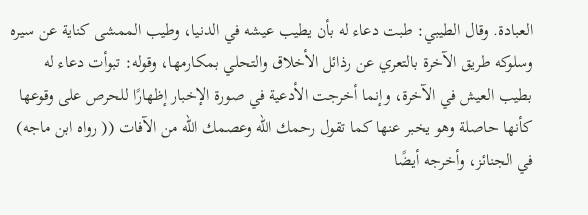العبادة. وقال الطيبي: طبت دعاء له بأن يطيب عيشه في الدنيا، وطيب الممشى كناية عن سيره وسلوكه طريق الآخرة بالتعري عن رذائل الأخلاق والتحلي بمكارمها، وقوله: تبوأت دعاء له بطيب العيش في الآخرة، وإنما أخرجت الأدعية في صورة الإخبار إظهارًا للحرص على وقوعها كأنها حاصلة وهو يخبر عنها كما تقول رحمك الله وعصمك الله من الآفات (( رواه ابن ماجه) في الجنائز، وأخرجه أيضًا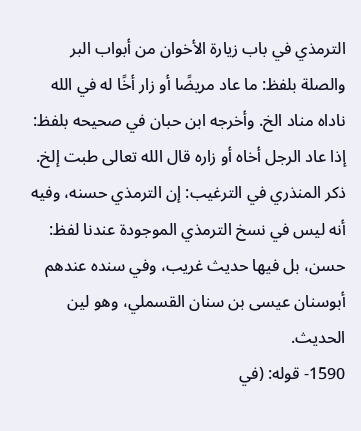الترمذي في باب زيارة الأخوان من أبواب البر والصلة بلفظ: ما عاد مريضًا أو زار أخًا له في الله ناداه مناد الخ. وأخرجه ابن حبان في صحيحه بلفظ: إذا عاد الرجل أخاه أو زاره قال الله تعالى طبت إلخ. ذكر المنذري في الترغيب: إن الترمذي حسنه، وفيه أنه ليس في نسخ الترمذي الموجودة عندنا لفظ: حسن، بل فيها حديث غريب، وفي سنده عندهم أبوسنان عيسى بن سنان القسملي، وهو لين الحديث.
1590- قوله: (في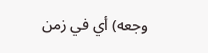وجعه) أي في زمن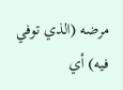مرضه (الذي توفي فيه) أي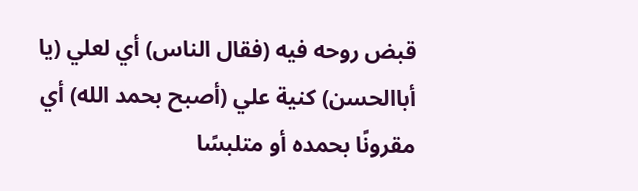قبض روحه فيه (فقال الناس) أي لعلي (يا أباالحسن) كنية علي (أصبح بحمد الله) أي مقرونًا بحمده أو متلبسًا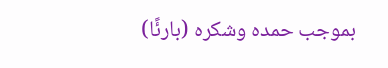بموجب حمده وشكره (بارئًا)